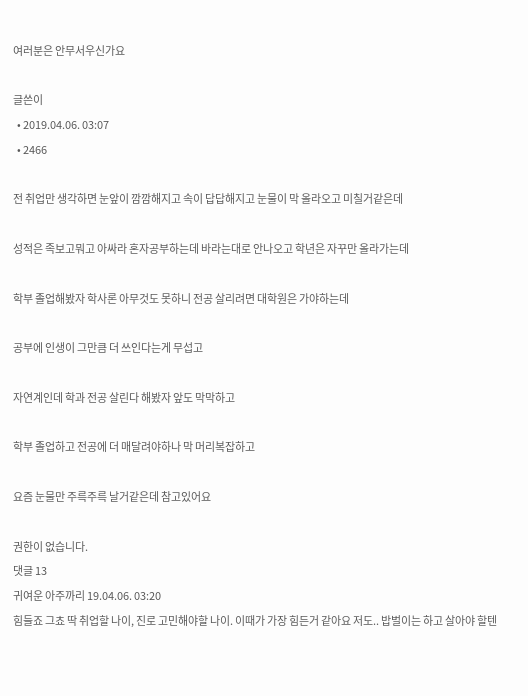여러분은 안무서우신가요

글쓴이
  • 2019.04.06. 03:07
  • 2466

전 취업만 생각하면 눈앞이 깜깜해지고 속이 답답해지고 눈물이 막 올라오고 미칠거같은데

성적은 족보고뭐고 아싸라 혼자공부하는데 바라는대로 안나오고 학년은 자꾸만 올라가는데

학부 졸업해봤자 학사론 아무것도 못하니 전공 살리려면 대학원은 가야하는데

공부에 인생이 그만큼 더 쓰인다는게 무섭고

자연계인데 학과 전공 살린다 해봤자 앞도 막막하고

학부 졸업하고 전공에 더 매달려야하나 막 머리복잡하고

요즘 눈물만 주륵주륵 날거같은데 참고있어요

권한이 없습니다.
댓글 13
귀여운 아주까리 19.04.06. 03:20
힘들죠 그쵸 딱 취업할 나이, 진로 고민해야할 나이. 이때가 가장 힘든거 같아요 저도.. 밥벌이는 하고 살아야 할텐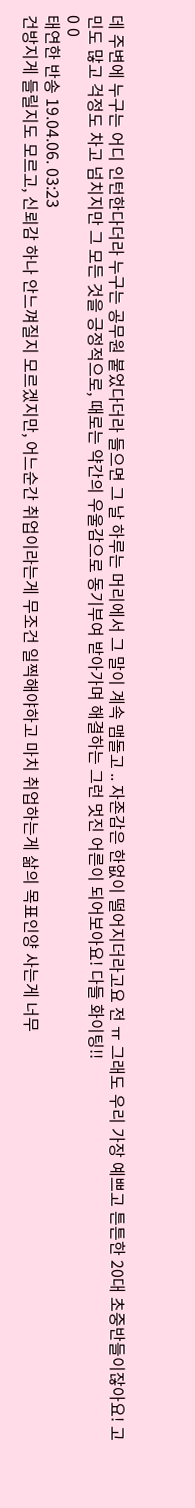데 주변에 누구는 어디 인턴한다더라 누구는 공무원 붙었다더라 들으면 그 날 하루는 머리에서 그 말이 계속 맴돌고 .. 자존감은 한없이 떨어지더라고요 전 ㅠ 그래도 우리 가장 예쁘고 튼튼한 20대 초중반들이잖아요! 고민도 많고 걱정도 차고 넘치지만 그 모든 것을 긍정적으로, 때로는 약간의 우울감으로 동기부여 받아가며 해결하는 그런 멋진 어른이 되어보아요! 다들 화이팅!!
0 0
태연한 반송 19.04.06. 03:23
건방지게 들릴지도 모르고, 신뢰감 하나 안느껴질지 모르겠지만, 어느순간 취업이라는게 무조건 일찍해야하고 마치 취업하는게 삶의 목표인양 사는게 너무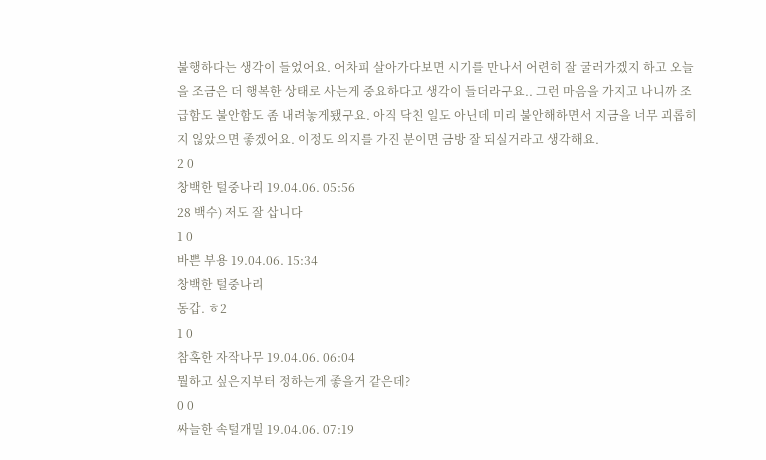불행하다는 생각이 들었어요. 어차피 살아가다보면 시기를 만나서 어련히 잘 굴러가겠지 하고 오늘을 조금은 더 행복한 상태로 사는게 중요하다고 생각이 들더라구요.. 그런 마음을 가지고 나니까 조급함도 불안함도 좀 내려놓게됐구요. 아직 닥친 일도 아닌데 미리 불안해하면서 지금을 너무 괴롭히지 읺았으면 좋겠어요. 이정도 의지를 가진 분이면 금방 잘 되실거라고 생각해요.
2 0
창백한 털중나리 19.04.06. 05:56
28 백수) 저도 잘 삽니다
1 0
바쁜 부용 19.04.06. 15:34
창백한 털중나리
동갑. ㅎ2
1 0
참혹한 자작나무 19.04.06. 06:04
뭘하고 싶은지부터 정하는게 좋을거 같은데?
0 0
싸늘한 속털개밀 19.04.06. 07:19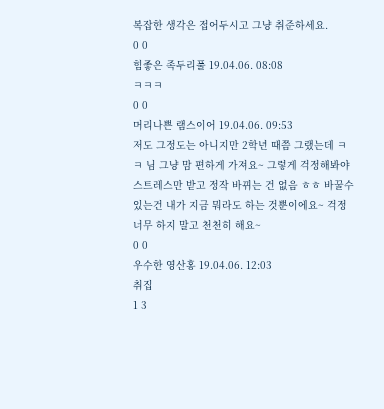복잡한 생각은 접어두시고 그냥 취준하세요.
0 0
힘좋은 족두리풀 19.04.06. 08:08
ㅋㅋㅋ
0 0
머리나쁜 램스이어 19.04.06. 09:53
저도 그정도는 아니지만 2학년 때쯤 그랬는데 ㅋㅋ 님 그냥 맘 편하게 가져요~ 그렇게 걱정해봐야 스트레스만 받고 정작 바뀌는 건 없음 ㅎㅎ 바꿀수 있는건 내가 지금 뭐라도 하는 것뿐이에요~ 걱정 너무 하지 말고 천천히 해요~
0 0
우수한 영산홍 19.04.06. 12:03
취집
1 3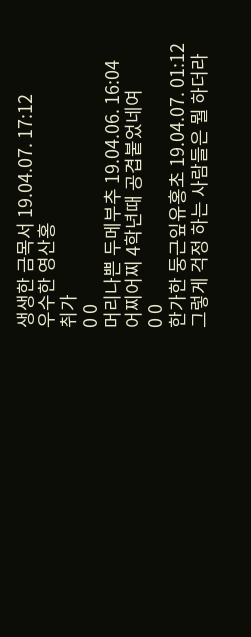생생한 금목서 19.04.07. 17:12
우수한 영산홍
취가
0 0
머리나쁜 두메부추 19.04.06. 16:04
어찌어찌 4학년때 공겹붙었네여
0 0
한가한 둥근잎유홍초 19.04.07. 01:12
그렇게 걱정 하는 사람들은 뭘 하더라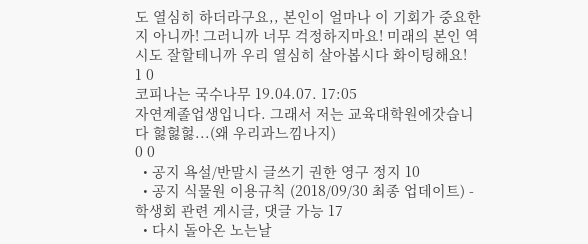도 열심히 하더라구요,, 본인이 얼마나 이 기회가 중요한지 아니까! 그러니까 너무 걱정하지마요! 미래의 본인 역시도 잘할테니까 우리 열심히 살아봅시다 화이팅해요!
1 0
코피나는 국수나무 19.04.07. 17:05
자연계졸업생입니다. 그래서 저는 교육대학원에갓습니다 헗헗헗...(왜 우리과느낌나지)
0 0
  • 공지 욕설/반말시 글쓰기 권한 영구 정지 10
  • 공지 식물원 이용규칙 (2018/09/30 최종 업데이트) - 학생회 관련 게시글, 댓글 가능 17
  • 다시 돌아온 노는날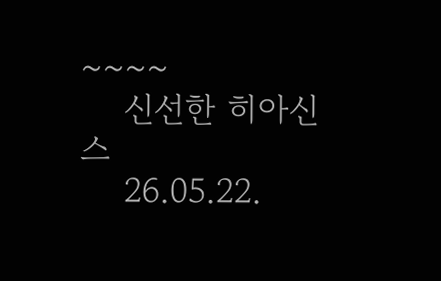~~~~
    신선한 히아신스
    26.05.22.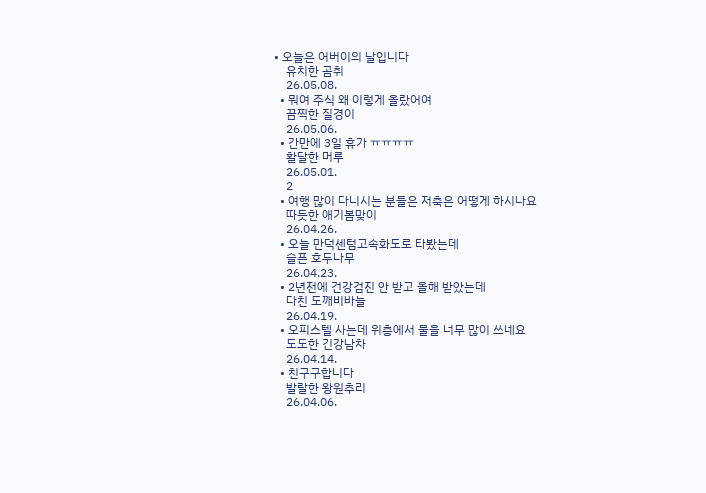• 오늘은 어버이의 날입니다
    유치한 곰취
    26.05.08.
  • 뭐여 주식 왜 이렇게 올랐어여
    끔찍한 질경이
    26.05.06.
  • 간만에 3일 휴가 ㅠㅠㅠㅠ
    활달한 머루
    26.05.01.
    2
  • 여행 많이 다니시는 분들은 저축은 어떻게 하시나요
    따듯한 애기봄맞이
    26.04.26.
  • 오늘 만덕센텀고속화도로 타봤는데
    슬픈 호두나무
    26.04.23.
  • 2년전에 건강검진 안 받고 올해 받았는데
    다친 도깨비바늘
    26.04.19.
  • 오피스텔 사는데 위층에서 물을 너무 많이 쓰네요
    도도한 긴강남차
    26.04.14.
  • 친구구합니다
    발랄한 왕원추리
    26.04.06.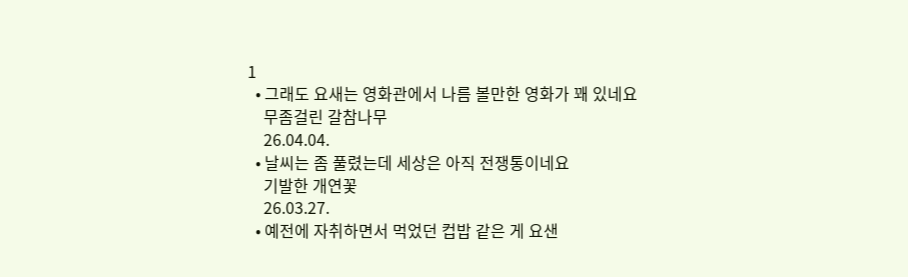1
  • 그래도 요새는 영화관에서 나름 볼만한 영화가 꽤 있네요
    무좀걸린 갈참나무
    26.04.04.
  • 날씨는 좀 풀렸는데 세상은 아직 전쟁통이네요
    기발한 개연꽃
    26.03.27.
  • 예전에 자취하면서 먹었던 컵밥 같은 게 요샌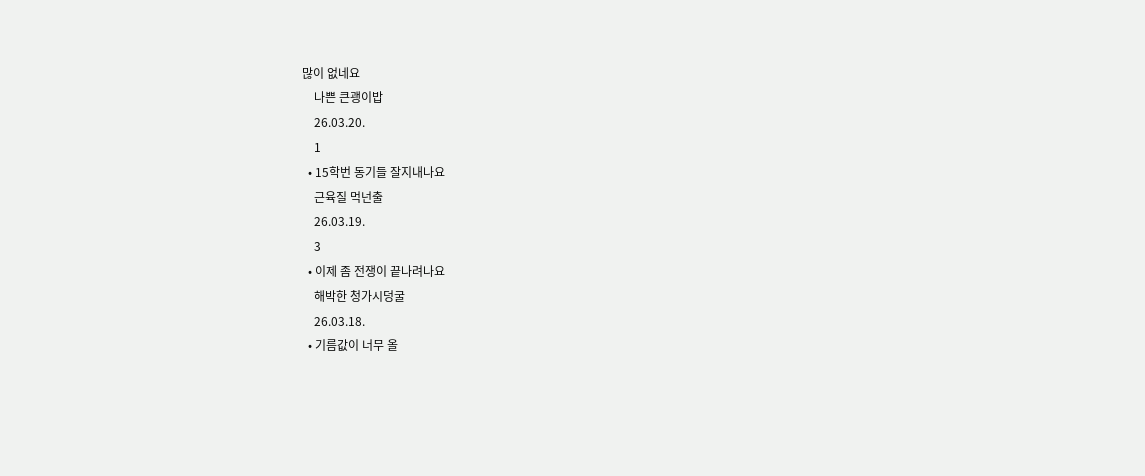많이 없네요
    나쁜 큰괭이밥
    26.03.20.
    1
  • 15학번 동기들 잘지내나요
    근육질 먹넌출
    26.03.19.
    3
  • 이제 좀 전쟁이 끝나려나요
    해박한 청가시덩굴
    26.03.18.
  • 기름값이 너무 올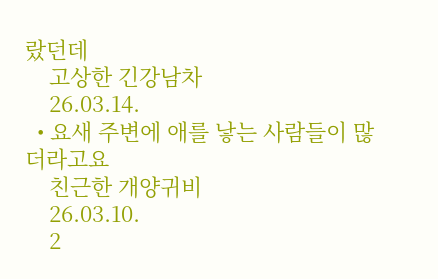랐던데
    고상한 긴강남차
    26.03.14.
  • 요새 주변에 애를 낳는 사람들이 많더라고요
    친근한 개양귀비
    26.03.10.
    2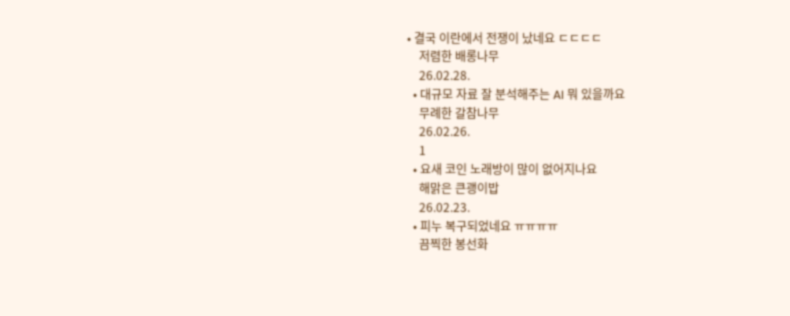• 결국 이란에서 전쟁이 났네요 ㄷㄷㄷㄷ
    저렴한 배롱나무
    26.02.28.
  • 대규모 자료 잘 분석해주는 AI 뭐 있을까요
    무례한 갈참나무
    26.02.26.
    1
  • 요새 코인 노래방이 많이 없어지나요
    해맑은 큰괭이밥
    26.02.23.
  • 피누 복구되었네요 ㅠㅠㅠㅠ
    끔찍한 봉선화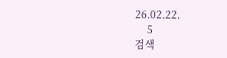26.02.22.
    5
검색